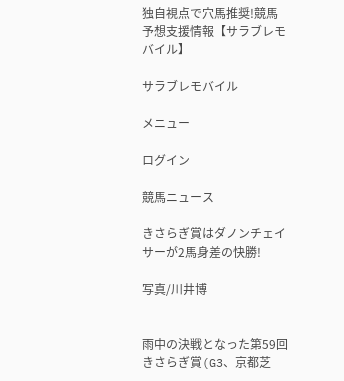独自視点で穴馬推奨!競馬予想支援情報【サラブレモバイル】

サラブレモバイル

メニュー

ログイン

競馬ニュース

きさらぎ賞はダノンチェイサーが2馬身差の快勝!

写真/川井博


雨中の決戦となった第59回きさらぎ賞(G3、京都芝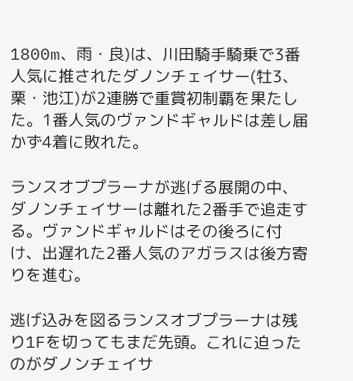1800m、雨・良)は、川田騎手騎乗で3番人気に推されたダノンチェイサー(牡3、栗・池江)が2連勝で重賞初制覇を果たした。1番人気のヴァンドギャルドは差し届かず4着に敗れた。

ランスオブプラーナが逃げる展開の中、ダノンチェイサーは離れた2番手で追走する。ヴァンドギャルドはその後ろに付け、出遅れた2番人気のアガラスは後方寄りを進む。

逃げ込みを図るランスオブプラーナは残り1Fを切ってもまだ先頭。これに迫ったのがダノンチェイサ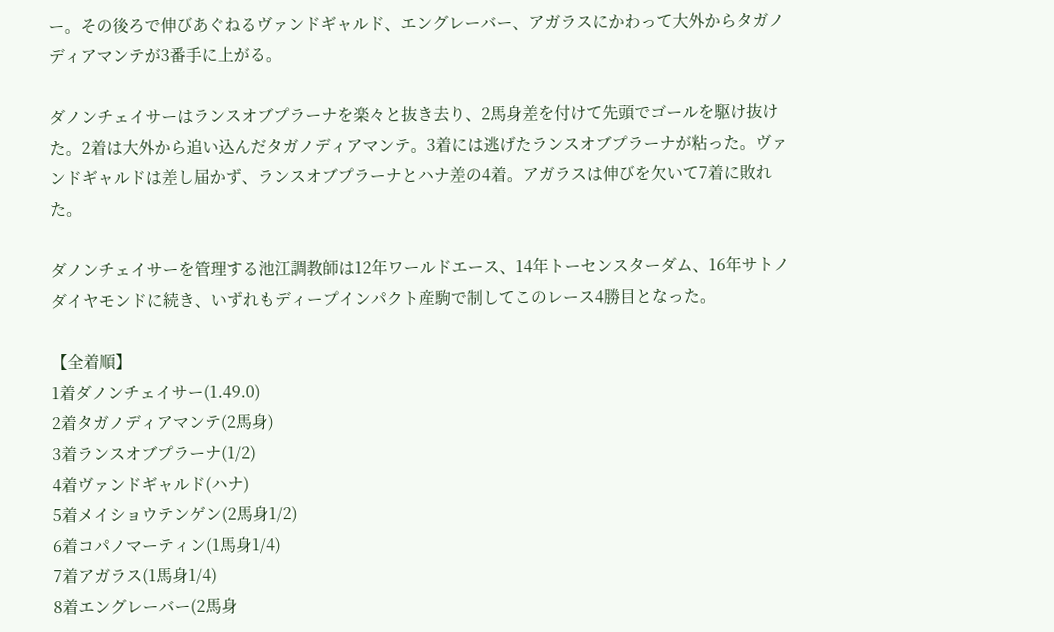ー。その後ろで伸びあぐねるヴァンドギャルド、エングレーバー、アガラスにかわって大外からタガノディアマンテが3番手に上がる。

ダノンチェイサーはランスオブプラーナを楽々と抜き去り、2馬身差を付けて先頭でゴールを駆け抜けた。2着は大外から追い込んだタガノディアマンテ。3着には逃げたランスオブプラーナが粘った。ヴァンドギャルドは差し届かず、ランスオブプラーナとハナ差の4着。アガラスは伸びを欠いて7着に敗れた。

ダノンチェイサーを管理する池江調教師は12年ワールドエース、14年トーセンスターダム、16年サトノダイヤモンドに続き、いずれもディープインパクト産駒で制してこのレース4勝目となった。

【全着順】
1着ダノンチェイサー(1.49.0)
2着タガノディアマンテ(2馬身)
3着ランスオブプラーナ(1/2)
4着ヴァンドギャルド(ハナ)
5着メイショウテンゲン(2馬身1/2)
6着コパノマーティン(1馬身1/4)
7着アガラス(1馬身1/4)
8着エングレーバー(2馬身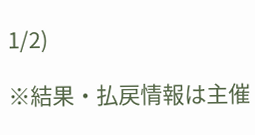1/2)

※結果・払戻情報は主催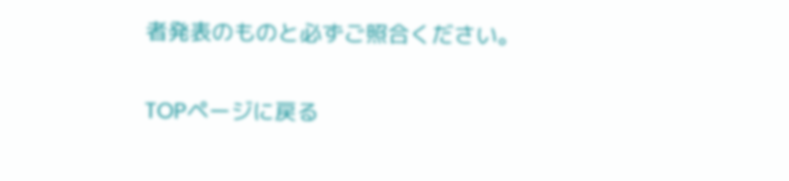者発表のものと必ずご照合ください。

TOPページに戻る